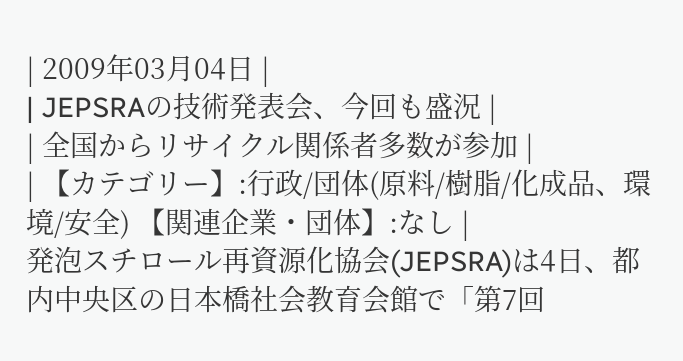| 2009年03月04日 |
| JEPSRAの技術発表会、今回も盛況 |
| 全国からリサイクル関係者多数が参加 |
| 【カテゴリー】:行政/団体(原料/樹脂/化成品、環境/安全) 【関連企業・団体】:なし |
発泡スチロール再資源化協会(JEPSRA)は4日、都内中央区の日本橋社会教育会館で「第7回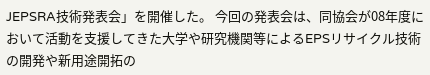JEPSRA技術発表会」を開催した。 今回の発表会は、同協会が08年度において活動を支援してきた大学や研究機関等によるEPSリサイクル技術の開発や新用途開拓の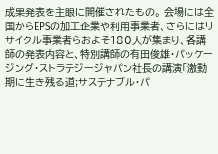成果発表を主眼に開催されたもの。 会場には全国からEPSの加工企業や利用事業者、さらにはリサイクル事業者らおよそ180人が集まり、各講師の発表内容と、特別講師の有田俊雄・パッケージング・ストラテジージャパン社長の講演「激動期に生き残る道;サステナブル・パ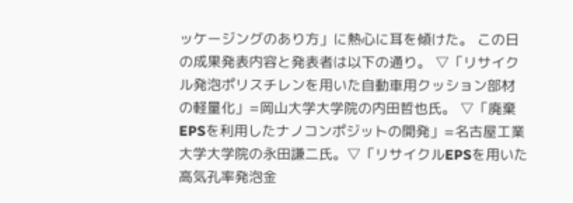ッケージングのあり方」に熱心に耳を傾けた。 この日の成果発表内容と発表者は以下の通り。 ▽「リサイクル発泡ポリスチレンを用いた自動車用クッション部材の軽量化」=岡山大学大学院の内田哲也氏。 ▽「廃棄EPSを利用したナノコンポジットの開発」=名古屋工業大学大学院の永田謙二氏。▽「リサイクルEPSを用いた高気孔率発泡金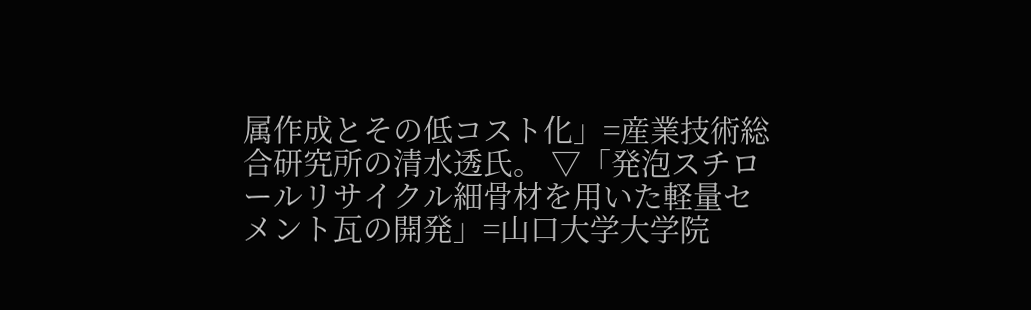属作成とその低コスト化」=産業技術総合研究所の清水透氏。 ▽「発泡スチロールリサイクル細骨材を用いた軽量セメント瓦の開発」=山口大学大学院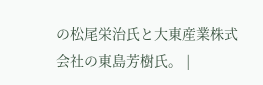の松尾栄治氏と大東産業株式会社の東島芳樹氏。 |